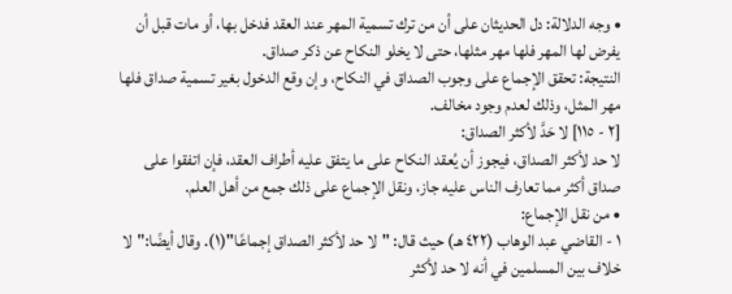• وجه الدلالة: دل الحديثان على أن من ترك تسمية المهر عند العقد فدخل بها، أو مات قبل أن يفرض لها المهر فلها مهر مثلها، حتى لا يخلو النكاح عن ذكر صداق.
النتيجة: تحقق الإجماع على وجوب الصداق في النكاح، وإن وقع الدخول بغير تسمية صداق فلها مهر المثل، وذلك لعدم وجود مخالف.
[٢ - ١١٥] لا حَدَّ لأكثر الصداق:
لا حد لأكثر الصداق، فيجوز أن يُعقد النكاح على ما يتفق عليه أطراف العقد، فإن اتفقوا على صداق أكثر مما تعارف الناس عليه جاز، ونقل الإجماع على ذلك جمع من أهل العلم.
• من نقل الإجماع:
١ - القاضي عبد الوهاب (٤٢٢ هـ) حيث قال: "لا حد لأكثر الصداق إجماعًا"(١). وقال أيضًا:"لا خلاف بين المسلمين في أنه لا حد لأكثر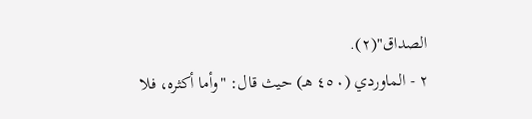الصداق"(٢).
٢ - الماوردي (٤٥٠ هـ) حيث قال: "وأما أكثره، فلا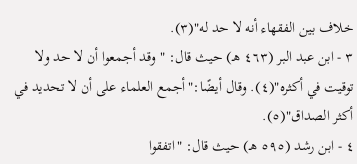خلاف بين الفقهاء أنه لا حد له"(٣).
٣ - ابن عبد البر (٤٦٣ هـ) حيث قال: "وقد أجمعوا أن لا حد ولا توقيت في أكثره"(٤). وقال أيضًا:"أجمع العلماء على أن لا تحديد في أكثر الصداق"(٥).
٤ - ابن رشد (٥٩٥ هـ) حيث قال: "اتفقوا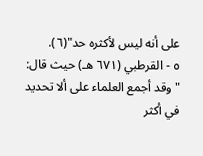على أنه ليس لأكثره حد"(٦).
٥ - القرطبي (٦٧١ هـ) حيث قال: "وقد أجمع العلماء على ألا تحديد في أكثر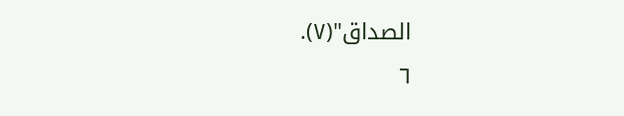الصداق"(٧).
٦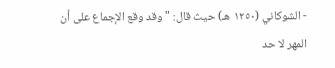- الشوكاني (١٢٥٠ هـ) حيث قال: "وقد وقع الإجماع على أن المهر لا حد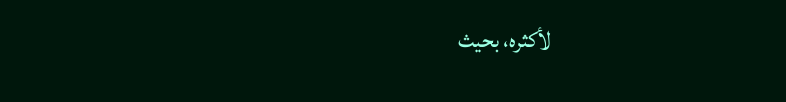لأكثره، بحيث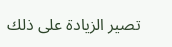تصير الزيادة على ذلك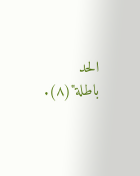الحد باطلة"(٨).